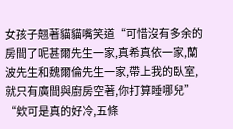女孩子翹著貓貓嘴笑道“可惜沒有多余的房間了呢甚爾先生一家,真希真依一家,蘭波先生和魏爾倫先生一家,帶上我的臥室,就只有廣間與廚房空著,你打算睡哪兒”
“欸可是真的好冷,五條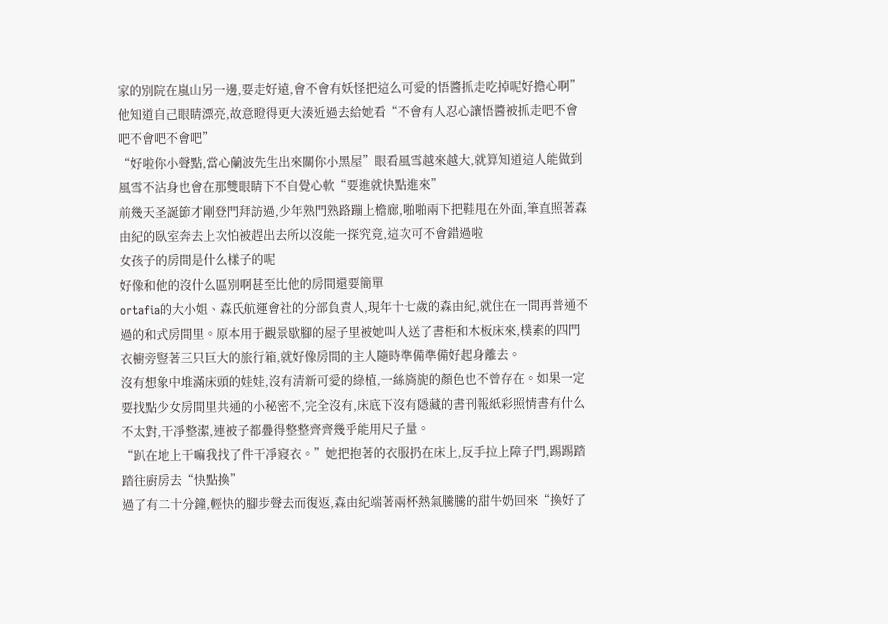家的別院在嵐山另一邊,要走好遠,會不會有妖怪把這么可愛的悟醬抓走吃掉呢好擔心啊”
他知道自己眼睛漂亮,故意瞪得更大湊近過去給她看“不會有人忍心讓悟醬被抓走吧不會吧不會吧不會吧”
“好啦你小聲點,當心蘭波先生出來關你小黑屋”眼看風雪越來越大,就算知道這人能做到風雪不沾身也會在那雙眼睛下不自覺心軟“要進就快點進來”
前幾天圣誕節才剛登門拜訪過,少年熟門熟路蹦上檐廊,啪啪兩下把鞋甩在外面,筆直照著森由紀的臥室奔去上次怕被趕出去所以沒能一探究竟,這次可不會錯過啦
女孩子的房間是什么樣子的呢
好像和他的沒什么區別啊甚至比他的房間還要簡單
ortafia的大小姐、森氏航運會社的分部負責人,現年十七歲的森由紀,就住在一間再普通不過的和式房間里。原本用于觀景歇腳的屋子里被她叫人送了書柜和木板床來,樸素的四門衣櫥旁豎著三只巨大的旅行箱,就好像房間的主人隨時準備準備好起身離去。
沒有想象中堆滿床頭的娃娃,沒有清新可愛的綠植,一絲旖旎的顏色也不曾存在。如果一定要找點少女房間里共通的小秘密不,完全沒有,床底下沒有隱藏的書刊報紙彩照情書有什么不太對,干凈整潔,連被子都疊得整整齊齊幾乎能用尺子量。
“趴在地上干嘛我找了件干凈寢衣。”她把抱著的衣服扔在床上,反手拉上障子門,踢踢踏踏往廚房去“快點換”
過了有二十分鐘,輕快的腳步聲去而復返,森由紀端著兩杯熱氣騰騰的甜牛奶回來“換好了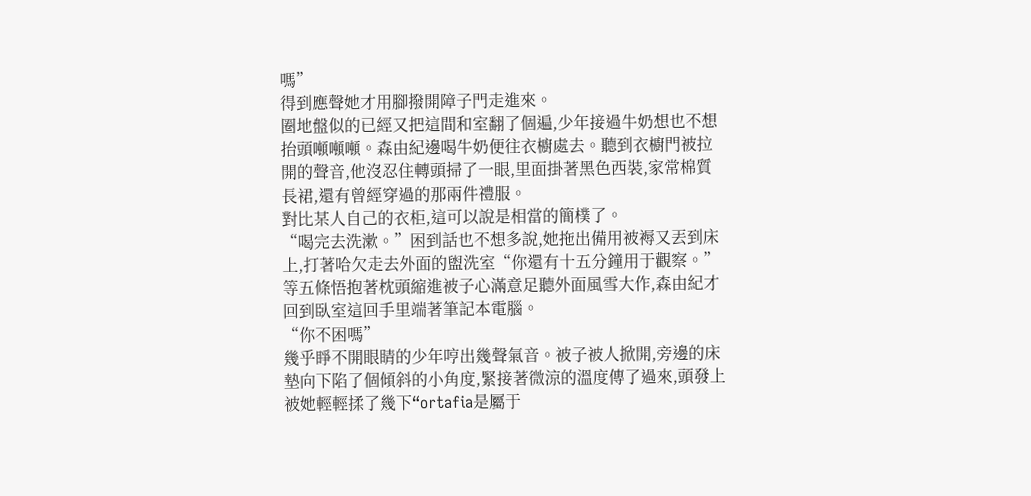嗎”
得到應聲她才用腳撥開障子門走進來。
圈地盤似的已經又把這間和室翻了個遍,少年接過牛奶想也不想抬頭噸噸噸。森由紀邊喝牛奶便往衣櫥處去。聽到衣櫥門被拉開的聲音,他沒忍住轉頭掃了一眼,里面掛著黑色西裝,家常棉質長裙,還有曾經穿過的那兩件禮服。
對比某人自己的衣柜,這可以說是相當的簡樸了。
“喝完去洗漱。”困到話也不想多說,她拖出備用被褥又丟到床上,打著哈欠走去外面的盥洗室“你還有十五分鐘用于觀察。”
等五條悟抱著枕頭縮進被子心滿意足聽外面風雪大作,森由紀才回到臥室這回手里端著筆記本電腦。
“你不困嗎”
幾乎睜不開眼睛的少年哼出幾聲氣音。被子被人掀開,旁邊的床墊向下陷了個傾斜的小角度,緊接著微涼的溫度傳了過來,頭發上被她輕輕揉了幾下“ortafia是屬于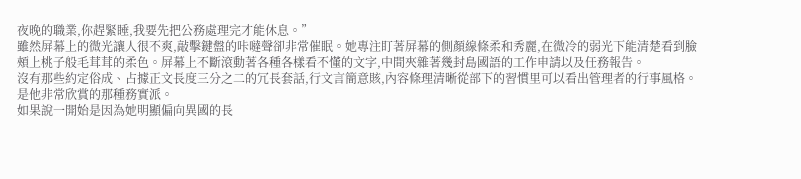夜晚的職業,你趕緊睡,我要先把公務處理完才能休息。”
雖然屏幕上的微光讓人很不爽,敲擊鍵盤的咔噠聲卻非常催眠。她專注盯著屏幕的側顏線條柔和秀麗,在微冷的弱光下能清楚看到臉頰上桃子般毛茸茸的柔色。屏幕上不斷滾動著各種各樣看不懂的文字,中間夾雜著幾封島國語的工作申請以及任務報告。
沒有那些約定俗成、占據正文長度三分之二的冗長套話,行文言簡意賅,內容條理清晰從部下的習慣里可以看出管理者的行事風格。
是他非常欣賞的那種務實派。
如果說一開始是因為她明顯偏向異國的長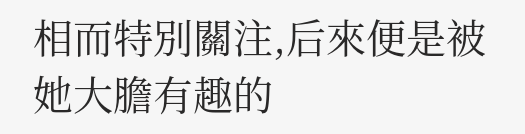相而特別關注,后來便是被她大膽有趣的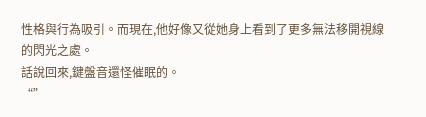性格與行為吸引。而現在,他好像又從她身上看到了更多無法移開視線的閃光之處。
話說回來,鍵盤音還怪催眠的。
“”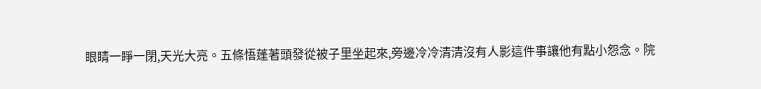眼睛一睜一閉,天光大亮。五條悟蓬著頭發從被子里坐起來,旁邊冷冷清清沒有人影這件事讓他有點小怨念。院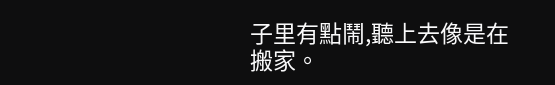子里有點鬧,聽上去像是在搬家。